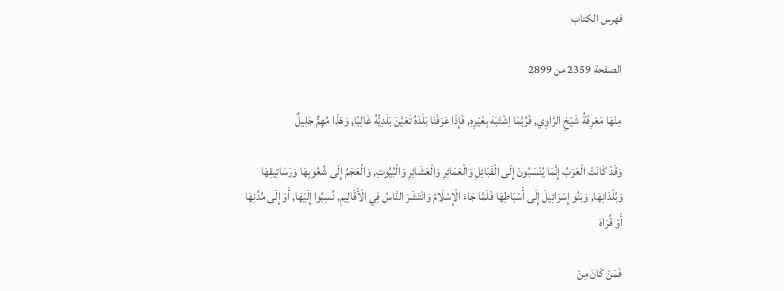فهرس الكتاب

الصفحة 2359 من 2899

مِنْهَا مَعْرِفَةُ شَيْخِ الرَّاوِي, فَرُبَّمَا اِشْتَبَهَ بِغَيْرِهِ, فَإِذَا عَرَفْنَا بَلَدَهُ تَعَيَّنَ بَلَدِيُّهُ غَالِبًا, وَهَذَا مُهِمٌّ جَلِيلٌ

وَقَدْ كَانَتْ الْعَرَبُ إِنَّمَا يُنْسَبُونَ إِلَى الْقَبَائِلِ وَالْعَمَائِرِ وَالْعَشَائِرِ وَالْبُيُوتِ, وَالْعَجَمُ إِلَى شُعُوبِهَا وَرَسَاتِيقِهَا وَبُلْدَانِهَا, وَبَنُو إِسْرَائِيلَ إِلَى أَسْبَاطِهَا فَلَمَّا جَاءَ الْإِسْلَامُ وَانْتَشَرَ النَّاسُ فِي الْأَقَالِيمِ, نُسِبُوا إِلَيْهَا, أَوْ إِلَى مُدُنِهَا أَوْ قُرَاهَ

فَمَنْ كَانَ مِنْ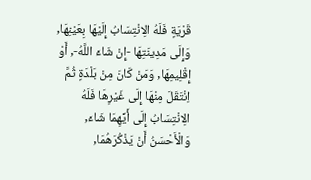قَرْيَةٍ فَلَهُ الِانْتِسَابُ إِلَيْهَا بِعَيْنِهَا, وَإِلَى مَدِينَتِهَا -إِنْ شَاءَ اللَّهُ-, أَوْ إِقْلِيمِهَا, وَمَنْ كَانَ مِنْ بَلْدَةٍ ثُمَّ اِنْتَقَلَ مِنْهَا إِلَى غَيْرِهَا فَلَهُ الِانْتِسَابُ إِلَى أَيِّهِمَا شَاءَ, وَالْأَحْسَنُ أَنْ يَذْكُرَهُمَا,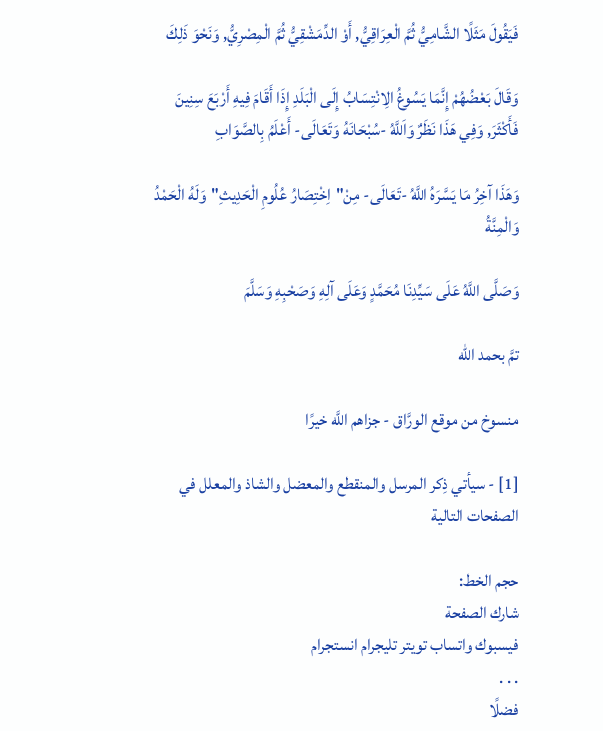فَيَقُولَ مَثَلًا الشَّامِيُّ ثُمَّ الْعِرَاقِيُّ, أَوْ الدِّمَشْقِيُّ ثُمَّ الْمِصْرِيُّ, وَنَحْوَ ذَلِكَ

وَقَالَ بَعْضُهُمْ إِنَّمَا يَسُوغُ الِانْتِسَابُ إِلَى الْبَلَدِ إِذَا أَقَامَ فِيهِ أَرْبَعَ سِنِينَ فَأَكْثَرَ, وَفِي هَذَا نَظَرٌ وَاَللَّهُ -سُبْحَانَهُ وَتَعَالَى- أَعْلَمُ بِالصَّوَابِ

وَهَذَا آخِرُ مَا يَسَّرَهُ اللَّهُ -تَعَالَى- مِنْ"اِخْتِصَارُ عُلُومِ الْحَدِيثِ"وَلَهُ الْحَمْدُ وَالْمِنَّةُ

وَصَلَّى اللَّهُ عَلَى سَيِّدِنَا مُحَمَّدٍ وَعَلَى آلِهِ وَصَحْبِهِ وَسَلَّمَ

تمَّ بحمد الله

منسوخ من موقع الورَّاق - جزاهم اللَّه خيرًا

[1] - سيأتي ذِكر المرسل والمنقطع والمعضل والشاذ والمعلل في الصفحات التالية

حجم الخط:
شارك الصفحة
فيسبوك واتساب تويتر تليجرام انستجرام
. . .
فضلًا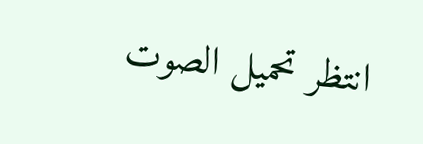انتظر تحميل الصوت